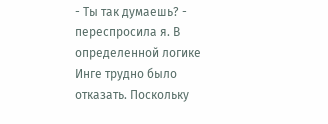- Ты так думаешь? - переспросила я. В определенной логике Инге трудно было отказать. Поскольку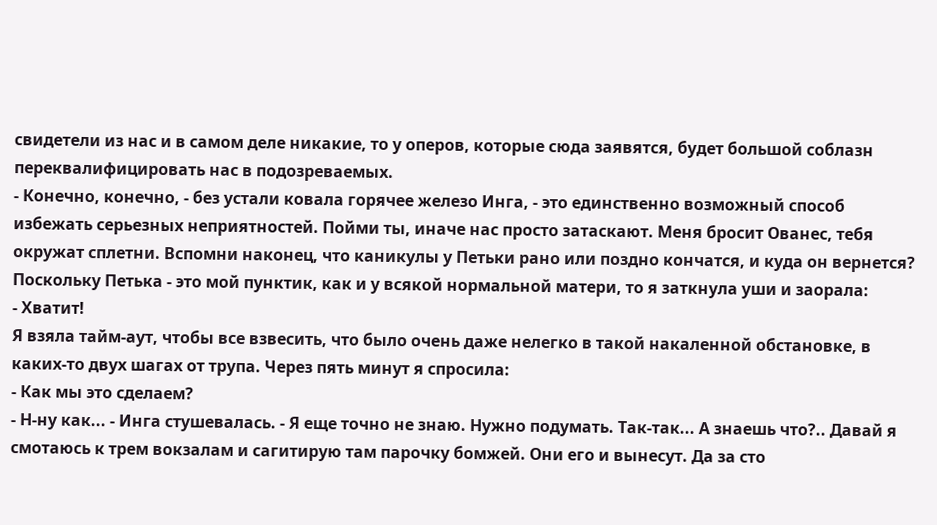свидетели из нас и в самом деле никакие, то у оперов, которые сюда заявятся, будет большой соблазн переквалифицировать нас в подозреваемых.
- Конечно, конечно, - без устали ковала горячее железо Инга, - это единственно возможный способ избежать серьезных неприятностей. Пойми ты, иначе нас просто затаскают. Меня бросит Ованес, тебя окружат сплетни. Вспомни наконец, что каникулы у Петьки рано или поздно кончатся, и куда он вернется?
Поскольку Петька - это мой пунктик, как и у всякой нормальной матери, то я заткнула уши и заорала:
- Хватит!
Я взяла тайм-аут, чтобы все взвесить, что было очень даже нелегко в такой накаленной обстановке, в каких-то двух шагах от трупа. Через пять минут я спросила:
- Как мы это сделаем?
- Н-ну как... - Инга стушевалась. - Я еще точно не знаю. Нужно подумать. Так-так... А знаешь что?.. Давай я смотаюсь к трем вокзалам и сагитирую там парочку бомжей. Они его и вынесут. Да за сто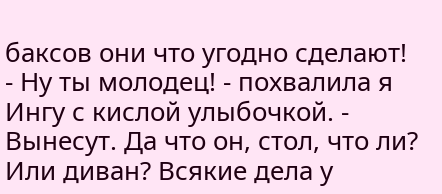баксов они что угодно сделают!
- Ну ты молодец! - похвалила я Ингу с кислой улыбочкой. - Вынесут. Да что он, стол, что ли? Или диван? Всякие дела у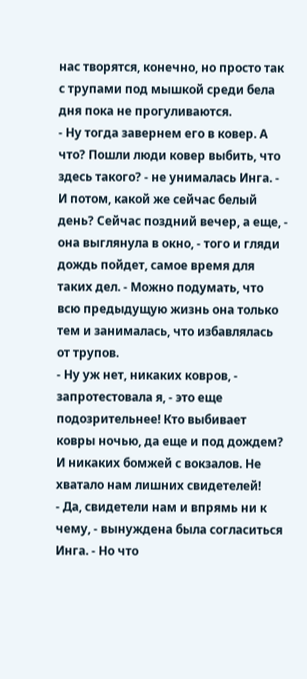нас творятся, конечно, но просто так с трупами под мышкой среди бела дня пока не прогуливаются.
- Ну тогда завернем его в ковер. А что? Пошли люди ковер выбить, что здесь такого? - не унималась Инга. - И потом, какой же сейчас белый день? Сейчас поздний вечер, а еще, - она выглянула в окно, - того и гляди дождь пойдет, самое время для таких дел. - Можно подумать, что всю предыдущую жизнь она только тем и занималась, что избавлялась от трупов.
- Ну уж нет, никаких ковров, - запротестовала я, - это еще подозрительнее! Кто выбивает ковры ночью, да еще и под дождем? И никаких бомжей с вокзалов. Не хватало нам лишних свидетелей!
- Да, свидетели нам и впрямь ни к чему, - вынуждена была согласиться Инга. - Но что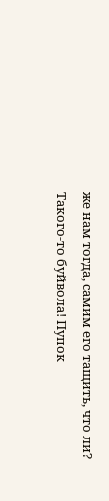же нам тогда, самим его тащить, что ли? Такого-то буйвола! Пупок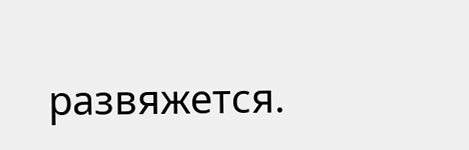развяжется.